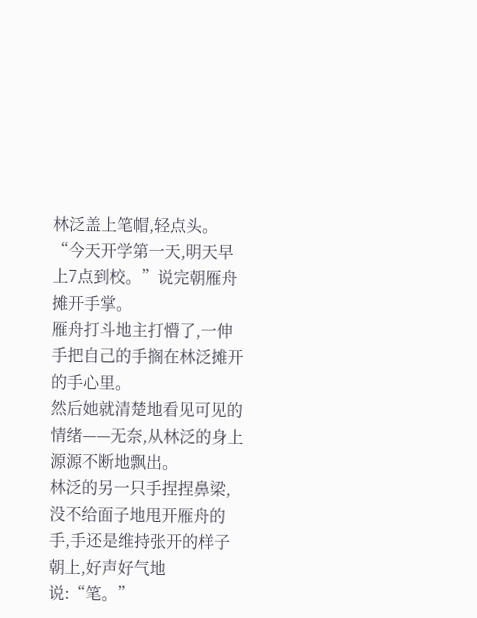林泛盖上笔帽,轻点头。“今天开学第一天,明天早上7点到校。”说完朝雁舟摊开手掌。
雁舟打斗地主打懵了,一伸手把自己的手搁在林泛摊开的手心里。
然后她就清楚地看见可见的情绪——无奈,从林泛的身上源源不断地飘出。
林泛的另一只手捏捏鼻梁,没不给面子地甩开雁舟的手,手还是维持张开的样子朝上,好声好气地说:“笔。”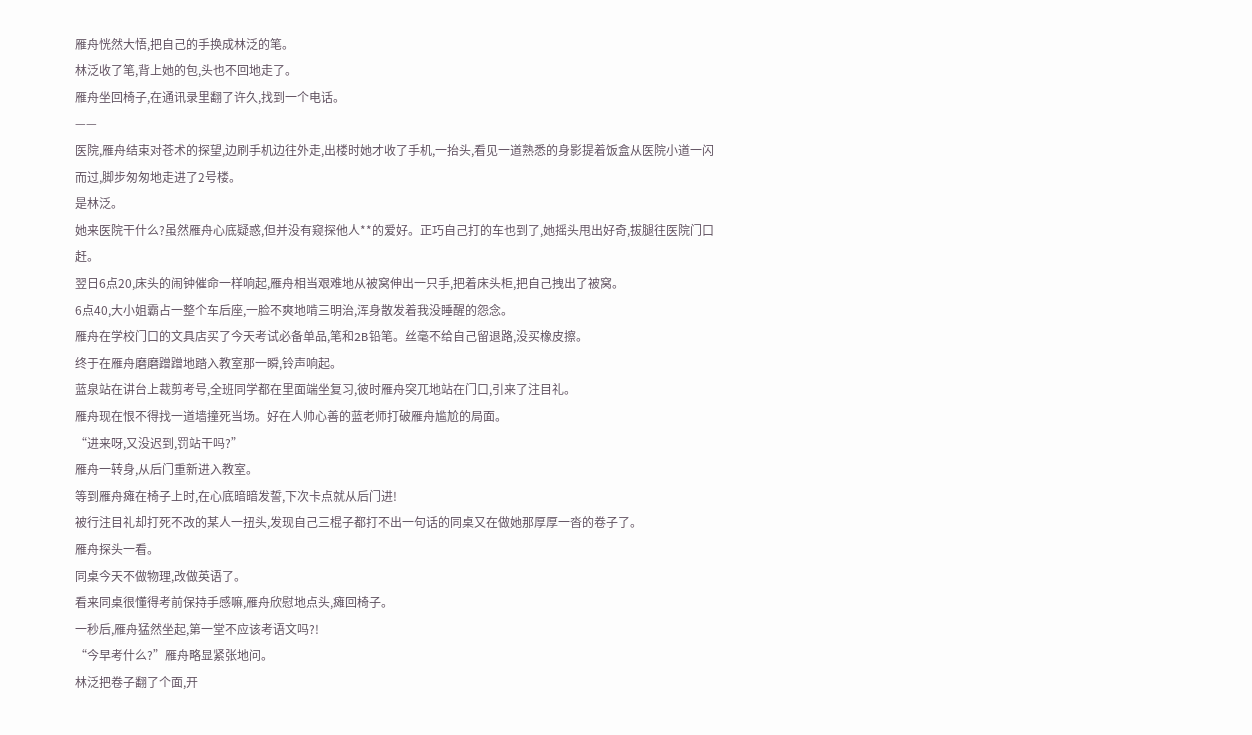雁舟恍然大悟,把自己的手换成林泛的笔。
林泛收了笔,背上她的包,头也不回地走了。
雁舟坐回椅子,在通讯录里翻了许久,找到一个电话。
——
医院,雁舟结束对苍术的探望,边刷手机边往外走,出楼时她才收了手机,一抬头,看见一道熟悉的身影提着饭盒从医院小道一闪而过,脚步匆匆地走进了2号楼。
是林泛。
她来医院干什么?虽然雁舟心底疑惑,但并没有窥探他人**的爱好。正巧自己打的车也到了,她摇头甩出好奇,拔腿往医院门口赶。
翌日6点20,床头的闹钟催命一样响起,雁舟相当艰难地从被窝伸出一只手,把着床头柜,把自己拽出了被窝。
6点40,大小姐霸占一整个车后座,一脸不爽地啃三明治,浑身散发着我没睡醒的怨念。
雁舟在学校门口的文具店买了今天考试必备单品,笔和2B铅笔。丝毫不给自己留退路,没买橡皮擦。
终于在雁舟磨磨蹭蹭地踏入教室那一瞬,铃声响起。
蓝泉站在讲台上裁剪考号,全班同学都在里面端坐复习,彼时雁舟突兀地站在门口,引来了注目礼。
雁舟现在恨不得找一道墙撞死当场。好在人帅心善的蓝老师打破雁舟尴尬的局面。
“进来呀,又没迟到,罚站干吗?”
雁舟一转身,从后门重新进入教室。
等到雁舟瘫在椅子上时,在心底暗暗发誓,下次卡点就从后门进!
被行注目礼却打死不改的某人一扭头,发现自己三棍子都打不出一句话的同桌又在做她那厚厚一沓的卷子了。
雁舟探头一看。
同桌今天不做物理,改做英语了。
看来同桌很懂得考前保持手感嘛,雁舟欣慰地点头,瘫回椅子。
一秒后,雁舟猛然坐起,第一堂不应该考语文吗?!
“今早考什么?”雁舟略显紧张地问。
林泛把卷子翻了个面,开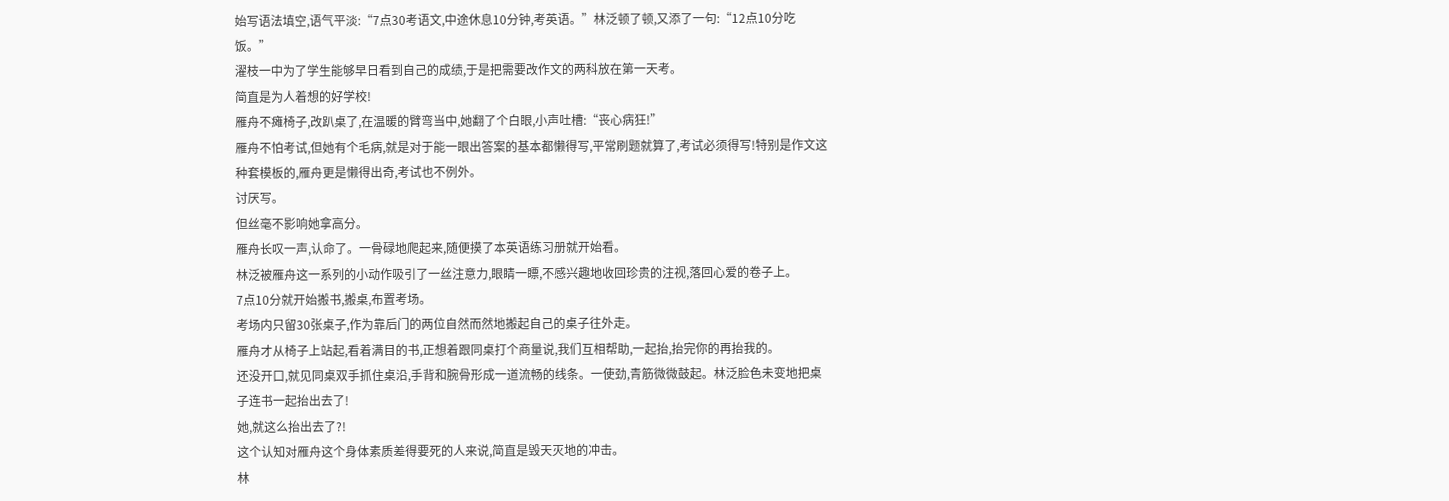始写语法填空,语气平淡:“7点30考语文,中途休息10分钟,考英语。”林泛顿了顿,又添了一句:“12点10分吃饭。”
濯枝一中为了学生能够早日看到自己的成绩,于是把需要改作文的两科放在第一天考。
简直是为人着想的好学校!
雁舟不瘫椅子,改趴桌了,在温暖的臂弯当中,她翻了个白眼,小声吐槽:“丧心病狂!”
雁舟不怕考试,但她有个毛病,就是对于能一眼出答案的基本都懒得写,平常刷题就算了,考试必须得写!特别是作文这种套模板的,雁舟更是懒得出奇,考试也不例外。
讨厌写。
但丝毫不影响她拿高分。
雁舟长叹一声,认命了。一骨碌地爬起来,随便摸了本英语练习册就开始看。
林泛被雁舟这一系列的小动作吸引了一丝注意力,眼睛一瞟,不感兴趣地收回珍贵的注视,落回心爱的卷子上。
7点10分就开始搬书,搬桌,布置考场。
考场内只留30张桌子,作为靠后门的两位自然而然地搬起自己的桌子往外走。
雁舟才从椅子上站起,看着满目的书,正想着跟同桌打个商量说,我们互相帮助,一起抬,抬完你的再抬我的。
还没开口,就见同桌双手抓住桌沿,手背和腕骨形成一道流畅的线条。一使劲,青筋微微鼓起。林泛脸色未变地把桌子连书一起抬出去了!
她,就这么抬出去了?!
这个认知对雁舟这个身体素质差得要死的人来说,简直是毁天灭地的冲击。
林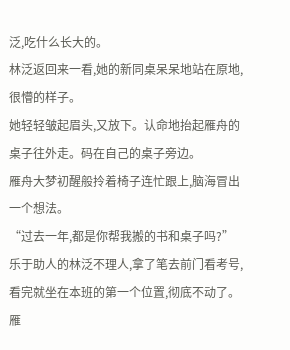泛,吃什么长大的。
林泛返回来一看,她的新同桌呆呆地站在原地,很懵的样子。
她轻轻皱起眉头,又放下。认命地抬起雁舟的桌子往外走。码在自己的桌子旁边。
雁舟大梦初醒般拎着椅子连忙跟上,脑海冒出一个想法。
“过去一年,都是你帮我搬的书和桌子吗?”
乐于助人的林泛不理人,拿了笔去前门看考号,看完就坐在本班的第一个位置,彻底不动了。
雁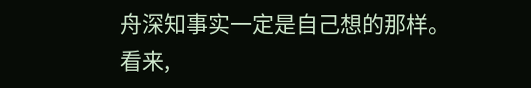舟深知事实一定是自己想的那样。
看来,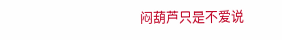闷葫芦只是不爱说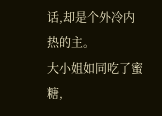话,却是个外冷内热的主。
大小姐如同吃了蜜糖,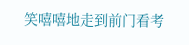笑嘻嘻地走到前门看考